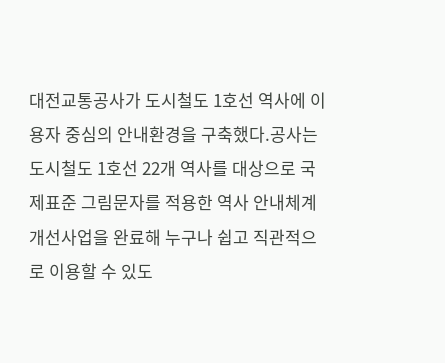대전교통공사가 도시철도 1호선 역사에 이용자 중심의 안내환경을 구축했다.공사는 도시철도 1호선 22개 역사를 대상으로 국제표준 그림문자를 적용한 역사 안내체계 개선사업을 완료해 누구나 쉽고 직관적으로 이용할 수 있도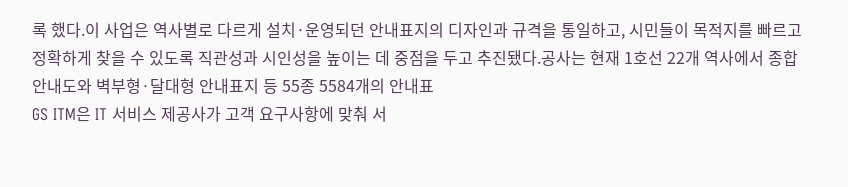록 했다.이 사업은 역사별로 다르게 설치·운영되던 안내표지의 디자인과 규격을 통일하고, 시민들이 목적지를 빠르고 정확하게 찾을 수 있도록 직관성과 시인성을 높이는 데 중점을 두고 추진됐다.공사는 현재 1호선 22개 역사에서 종합안내도와 벽부형·달대형 안내표지 등 55종 5584개의 안내표
GS ITM은 IT 서비스 제공사가 고객 요구사항에 맞춰 서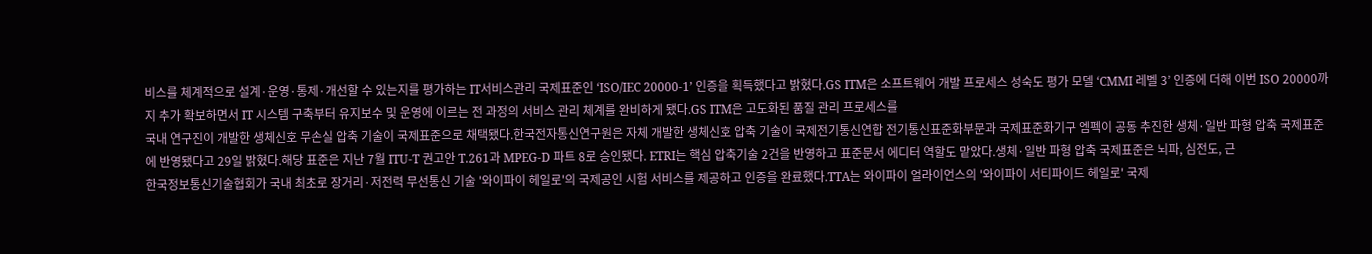비스를 체계적으로 설계·운영·통제·개선할 수 있는지를 평가하는 IT서비스관리 국제표준인 ‘ISO/IEC 20000-1’ 인증을 획득했다고 밝혔다.GS ITM은 소프트웨어 개발 프로세스 성숙도 평가 모델 ‘CMMI 레벨 3’ 인증에 더해 이번 ISO 20000까지 추가 확보하면서 IT 시스템 구축부터 유지보수 및 운영에 이르는 전 과정의 서비스 관리 체계를 완비하게 됐다.GS ITM은 고도화된 품질 관리 프로세스를
국내 연구진이 개발한 생체신호 무손실 압축 기술이 국제표준으로 채택됐다.한국전자통신연구원은 자체 개발한 생체신호 압축 기술이 국제전기통신연합 전기통신표준화부문과 국제표준화기구 엠펙이 공동 추진한 생체·일반 파형 압축 국제표준에 반영됐다고 29일 밝혔다.해당 표준은 지난 7월 ITU-T 권고안 T.261과 MPEG-D 파트 8로 승인됐다. ETRI는 핵심 압축기술 2건을 반영하고 표준문서 에디터 역할도 맡았다.생체·일반 파형 압축 국제표준은 뇌파, 심전도, 근
한국정보통신기술협회가 국내 최초로 장거리·저전력 무선통신 기술 '와이파이 헤일로'의 국제공인 시험 서비스를 제공하고 인증을 완료했다.TTA는 와이파이 얼라이언스의 '와이파이 서티파이드 헤일로' 국제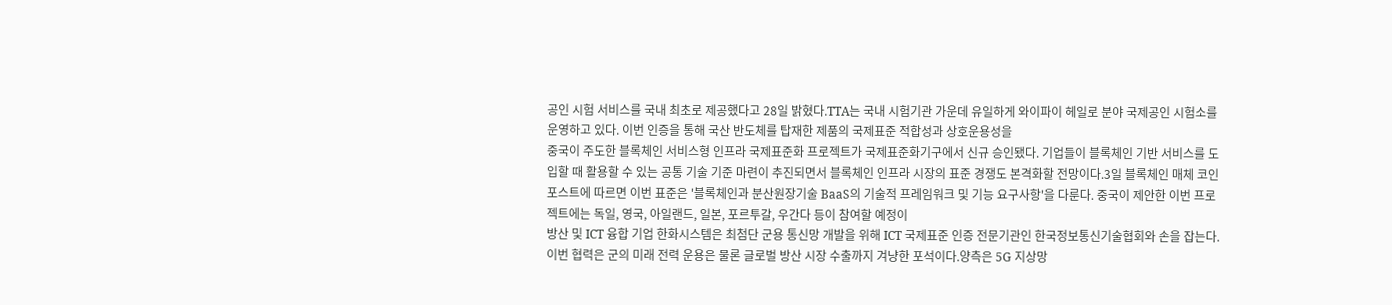공인 시험 서비스를 국내 최초로 제공했다고 28일 밝혔다.TTA는 국내 시험기관 가운데 유일하게 와이파이 헤일로 분야 국제공인 시험소를 운영하고 있다. 이번 인증을 통해 국산 반도체를 탑재한 제품의 국제표준 적합성과 상호운용성을
중국이 주도한 블록체인 서비스형 인프라 국제표준화 프로젝트가 국제표준화기구에서 신규 승인됐다. 기업들이 블록체인 기반 서비스를 도입할 때 활용할 수 있는 공통 기술 기준 마련이 추진되면서 블록체인 인프라 시장의 표준 경쟁도 본격화할 전망이다.3일 블록체인 매체 코인포스트에 따르면 이번 표준은 '블록체인과 분산원장기술 BaaS의 기술적 프레임워크 및 기능 요구사항'을 다룬다. 중국이 제안한 이번 프로젝트에는 독일, 영국, 아일랜드, 일본, 포르투갈, 우간다 등이 참여할 예정이
방산 및 ICT 융합 기업 한화시스템은 최첨단 군용 통신망 개발을 위해 ICT 국제표준 인증 전문기관인 한국정보통신기술협회와 손을 잡는다. 이번 협력은 군의 미래 전력 운용은 물론 글로벌 방산 시장 수출까지 겨냥한 포석이다.양측은 5G 지상망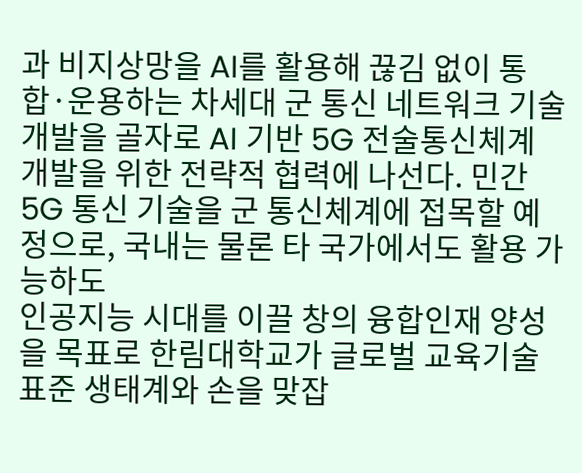과 비지상망을 AI를 활용해 끊김 없이 통합·운용하는 차세대 군 통신 네트워크 기술 개발을 골자로 AI 기반 5G 전술통신체계 개발을 위한 전략적 협력에 나선다. 민간 5G 통신 기술을 군 통신체계에 접목할 예정으로, 국내는 물론 타 국가에서도 활용 가능하도
인공지능 시대를 이끌 창의 융합인재 양성을 목표로 한림대학교가 글로벌 교육기술 표준 생태계와 손을 맞잡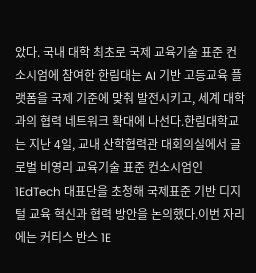았다. 국내 대학 최초로 국제 교육기술 표준 컨소시엄에 참여한 한림대는 AI 기반 고등교육 플랫폼을 국제 기준에 맞춰 발전시키고, 세계 대학과의 협력 네트워크 확대에 나선다.한림대학교는 지난 4일, 교내 산학협력관 대회의실에서 글로벌 비영리 교육기술 표준 컨소시엄인 1EdTech 대표단을 초청해 국제표준 기반 디지털 교육 혁신과 협력 방안을 논의했다.이번 자리에는 커티스 반스 1E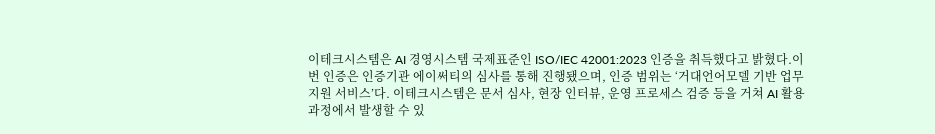이테크시스템은 AI 경영시스템 국제표준인 ISO/IEC 42001:2023 인증을 취득했다고 밝혔다.이번 인증은 인증기관 에이써티의 심사를 통해 진행됐으며, 인증 범위는 ‘거대언어모델 기반 업무 지원 서비스’다. 이테크시스템은 문서 심사, 현장 인터뷰, 운영 프로세스 검증 등을 거쳐 AI 활용 과정에서 발생할 수 있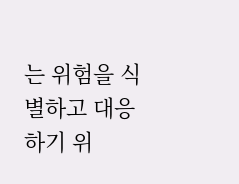는 위험을 식별하고 대응하기 위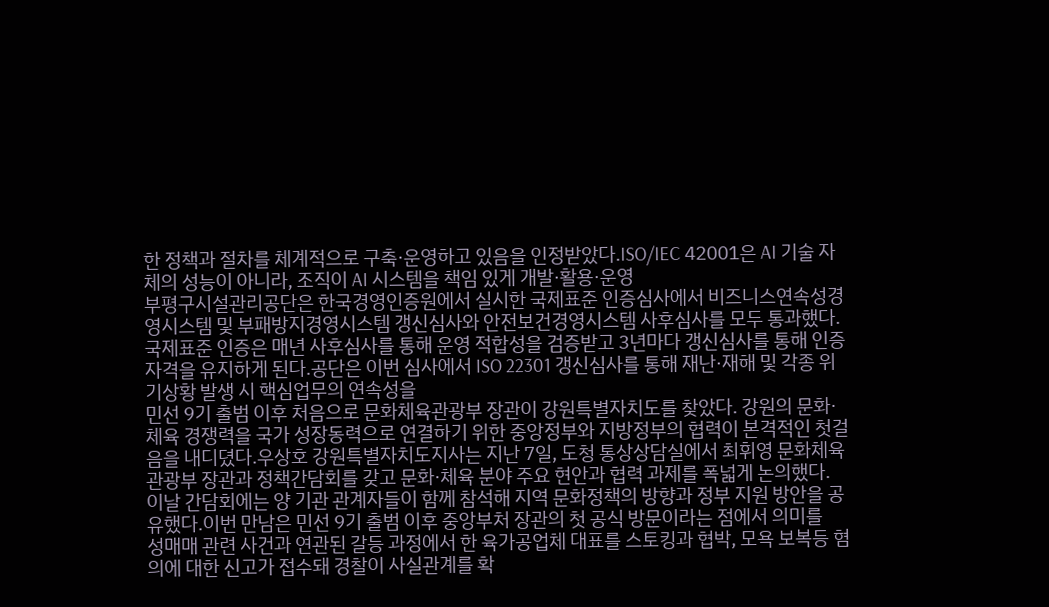한 정책과 절차를 체계적으로 구축·운영하고 있음을 인정받았다.ISO/IEC 42001은 AI 기술 자체의 성능이 아니라, 조직이 AI 시스템을 책임 있게 개발·활용·운영
부평구시설관리공단은 한국경영인증원에서 실시한 국제표준 인증심사에서 비즈니스연속성경영시스템 및 부패방지경영시스템 갱신심사와 안전보건경영시스템 사후심사를 모두 통과했다.국제표준 인증은 매년 사후심사를 통해 운영 적합성을 검증받고 3년마다 갱신심사를 통해 인증 자격을 유지하게 된다.공단은 이번 심사에서 ISO 22301 갱신심사를 통해 재난·재해 및 각종 위기상황 발생 시 핵심업무의 연속성을
민선 9기 출범 이후 처음으로 문화체육관광부 장관이 강원특별자치도를 찾았다. 강원의 문화·체육 경쟁력을 국가 성장동력으로 연결하기 위한 중앙정부와 지방정부의 협력이 본격적인 첫걸음을 내디뎠다.우상호 강원특별자치도지사는 지난 7일, 도청 통상상담실에서 최휘영 문화체육관광부 장관과 정책간담회를 갖고 문화·체육 분야 주요 현안과 협력 과제를 폭넓게 논의했다. 이날 간담회에는 양 기관 관계자들이 함께 참석해 지역 문화정책의 방향과 정부 지원 방안을 공유했다.이번 만남은 민선 9기 출범 이후 중앙부처 장관의 첫 공식 방문이라는 점에서 의미를
성매매 관련 사건과 연관된 갈등 과정에서 한 육가공업체 대표를 스토킹과 협박, 모욕 보복등 혐의에 대한 신고가 접수돼 경찰이 사실관계를 확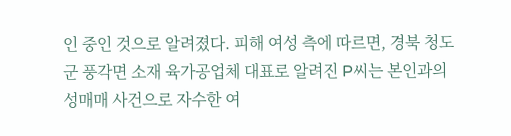인 중인 것으로 알려졌다. 피해 여성 측에 따르면, 경북 청도군 풍각면 소재 육가공업체 대표로 알려진 P씨는 본인과의 성매매 사건으로 자수한 여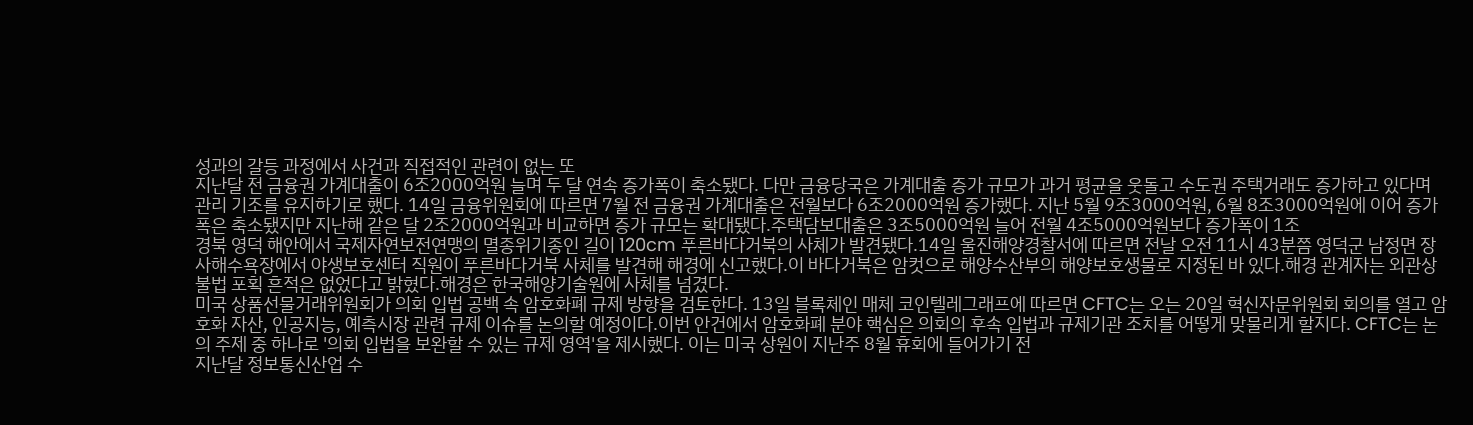성과의 갈등 과정에서 사건과 직접적인 관련이 없는 또
지난달 전 금융권 가계대출이 6조2000억원 늘며 두 달 연속 증가폭이 축소됐다. 다만 금융당국은 가계대출 증가 규모가 과거 평균을 웃돌고 수도권 주택거래도 증가하고 있다며 관리 기조를 유지하기로 했다. 14일 금융위원회에 따르면 7월 전 금융권 가계대출은 전월보다 6조2000억원 증가했다. 지난 5월 9조3000억원, 6월 8조3000억원에 이어 증가폭은 축소됐지만 지난해 같은 달 2조2000억원과 비교하면 증가 규모는 확대됐다.주택담보대출은 3조5000억원 늘어 전월 4조5000억원보다 증가폭이 1조
경북 영덕 해안에서 국제자연보전연맹의 멸종위기종인 길이 120cm 푸른바다거북의 사체가 발견됐다.14일 울진해양경찰서에 따르면 전날 오전 11시 43분쯤 영덕군 남정면 장사해수욕장에서 야생보호센터 직원이 푸른바다거북 사체를 발견해 해경에 신고했다.이 바다거북은 암컷으로 해양수산부의 해양보호생물로 지정된 바 있다.해경 관계자는 외관상 불법 포획 흔적은 없었다고 밝혔다.해경은 한국해양기술원에 사체를 넘겼다.
미국 상품선물거래위원회가 의회 입법 공백 속 암호화폐 규제 방향을 검토한다. 13일 블록체인 매체 코인텔레그래프에 따르면 CFTC는 오는 20일 혁신자문위원회 회의를 열고 암호화 자산, 인공지능, 예측시장 관련 규제 이슈를 논의할 예정이다.이번 안건에서 암호화폐 분야 핵심은 의회의 후속 입법과 규제기관 조치를 어떻게 맞물리게 할지다. CFTC는 논의 주제 중 하나로 '의회 입법을 보완할 수 있는 규제 영역'을 제시했다. 이는 미국 상원이 지난주 8월 휴회에 들어가기 전
지난달 정보통신산업 수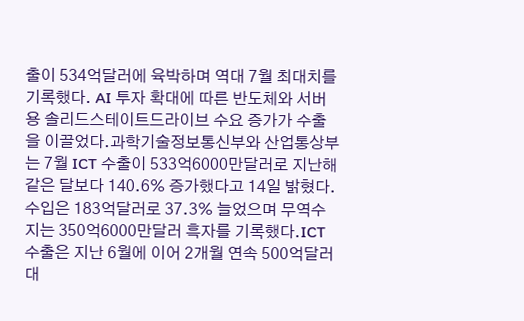출이 534억달러에 육박하며 역대 7월 최대치를 기록했다. AI 투자 확대에 따른 반도체와 서버용 솔리드스테이트드라이브 수요 증가가 수출을 이끌었다.과학기술정보통신부와 산업통상부는 7월 ICT 수출이 533억6000만달러로 지난해 같은 달보다 140.6% 증가했다고 14일 밝혔다. 수입은 183억달러로 37.3% 늘었으며 무역수지는 350억6000만달러 흑자를 기록했다.ICT 수출은 지난 6월에 이어 2개월 연속 500억달러대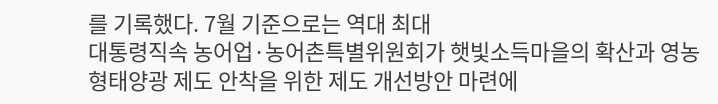를 기록했다. 7월 기준으로는 역대 최대
대통령직속 농어업·농어촌특별위원회가 햇빛소득마을의 확산과 영농형태양광 제도 안착을 위한 제도 개선방안 마련에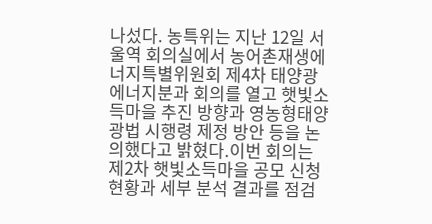나섰다. 농특위는 지난 12일 서울역 회의실에서 농어촌재생에너지특별위원회 제4차 태양광에너지분과 회의를 열고 햇빛소득마을 추진 방향과 영농형태양광법 시행령 제정 방안 등을 논의했다고 밝혔다.이번 회의는 제2차 햇빛소득마을 공모 신청 현황과 세부 분석 결과를 점검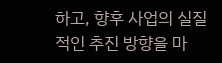하고, 향후 사업의 실질적인 추진 방향을 마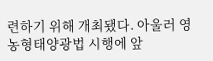련하기 위해 개최됐다. 아울러 영농형태양광법 시행에 앞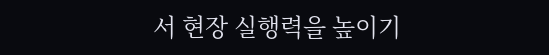서 현장 실행력을 높이기